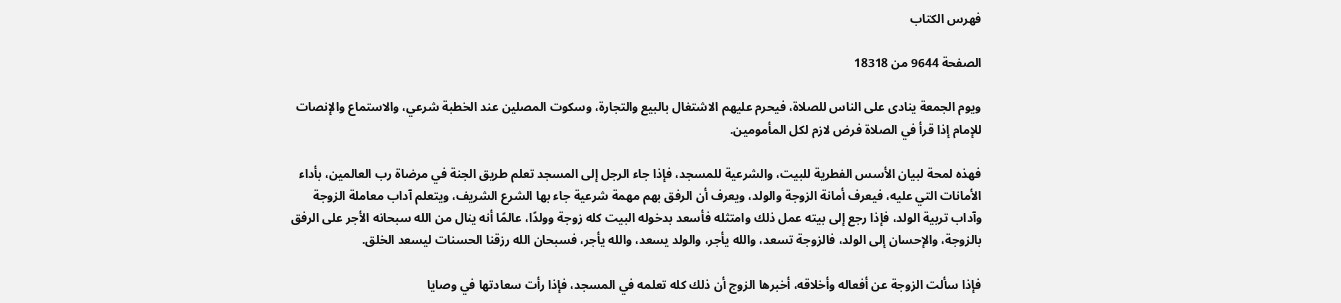فهرس الكتاب

الصفحة 9644 من 18318

ويوم الجمعة ينادى على الناس للصلاة، فيحرم عليهم الاشتغال بالبيع والتجارة، وسكوت المصلين عند الخطبة شرعي، والاستماع والإنصات للإمام إذا قرأ في الصلاة فرض لازم لكل المأمومين.

فهذه لمحة لبيان الأسس الفطرية للبيت، والشرعية للمسجد، فإذا جاء الرجل إلى المسجد تعلم طريق الجنة في مرضاة رب العالمين، بأداء الأمانات التي عليه، فيعرف أمانة الزوجة والولد، ويعرف أن الرفق بهم مهمة شرعية جاء بها الشرع الشريف، ويتعلم آداب معاملة الزوجة وآداب تربية الولد، فإذا رجع إلى بيته عمل ذلك وامتثله فأسعد بدخوله البيت كله زوجة وولدًا، عالمًا أنه ينال من الله سبحانه الأجر على الرفق بالزوجة، والإحسان إلى الولد، فالزوجة تسعد، والله يأجر، والولد يسعد، والله يأجر، فسبحان الله رزقنا الحسنات ليسعد الخلق.

فإذا سألت الزوجة عن أفعاله وأخلاقه، أخبرها الزوج أن ذلك كله تعلمه في المسجد، فإذا رأت سعادتها في وصايا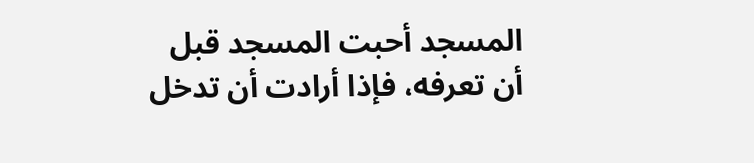المسجد أحبت المسجد قبل أن تعرفه، فإذا أرادت أن تدخل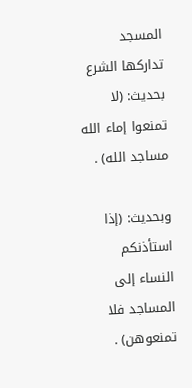المسجد تداركها الشرع بحديث: (لا تمنعوا إماء الله مساجد الله) .

وبحديث: (إذا استأذنكم النساء إلى المساجد فلا تمنعوهن) .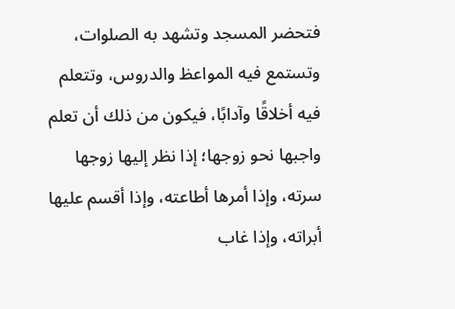فتحضر المسجد وتشهد به الصلوات، وتستمع فيه المواعظ والدروس، وتتعلم فيه أخلاقًا وآدابًا، فيكون من ذلك أن تعلم واجبها نحو زوجها؛ إذا نظر إليها زوجها سرته، وإذا أمرها أطاعته، وإذا أقسم عليها أبراته، وإذا غاب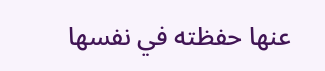عنها حفظته في نفسها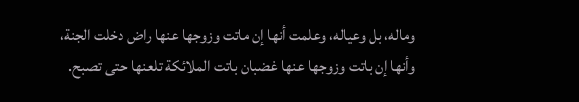وماله، بل وعياله، وعلمت أنها إن ماتت وزوجها عنها راض دخلت الجنة، وأنها إن باتت وزوجها عنها غضبان باتت الملائكة تلعنها حتى تصبح.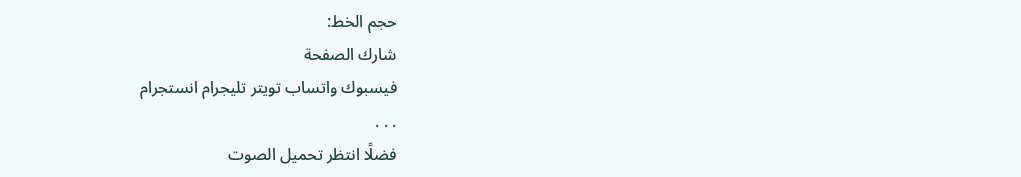حجم الخط:
شارك الصفحة
فيسبوك واتساب تويتر تليجرام انستجرام
. . .
فضلًا انتظر تحميل الصوت